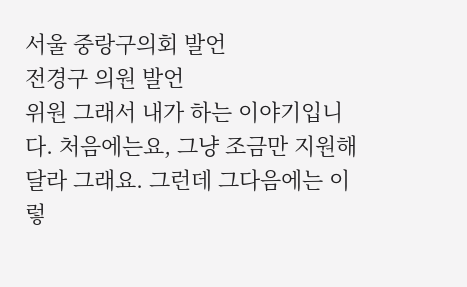서울 중랑구의회 발언
전경구 의원 발언
위원 그래서 내가 하는 이야기입니다. 처음에는요, 그냥 조금만 지원해 달라 그래요. 그런데 그다음에는 이렇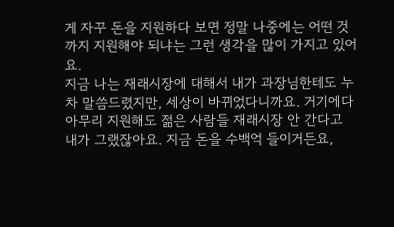게 자꾸 돈을 지원하다 보면 정말 나중에는 어떤 것까지 지원해야 되냐는 그런 생각을 많이 가지고 있어요.
지금 나는 재래시장에 대해서 내가 과장님한테도 누차 말씀드렸지만, 세상이 바뀌었다니까요. 거기에다 아무리 지원해도 젊은 사람들 재래시장 안 간다고 내가 그랬잖아요. 지금 돈을 수백억 들이거든요,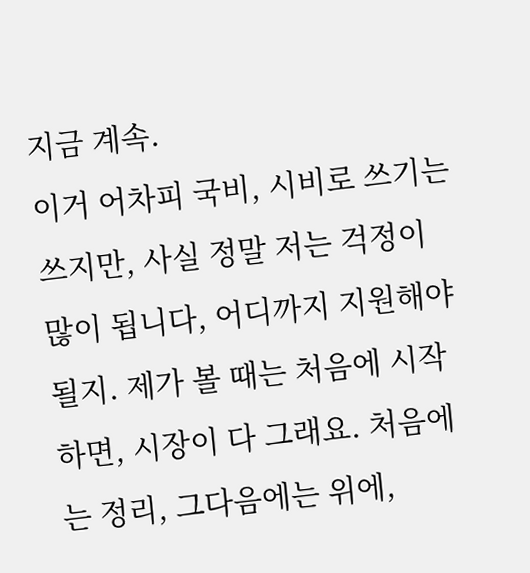지금 계속.
이거 어차피 국비, 시비로 쓰기는 쓰지만, 사실 정말 저는 걱정이 많이 됩니다, 어디까지 지원해야 될지. 제가 볼 때는 처음에 시작하면, 시장이 다 그래요. 처음에는 정리, 그다음에는 위에,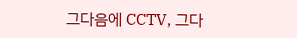그다음에 CCTV, 그다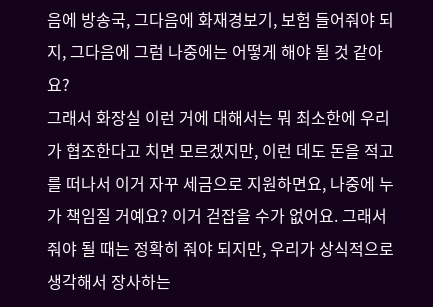음에 방송국, 그다음에 화재경보기, 보험 들어줘야 되지, 그다음에 그럼 나중에는 어떻게 해야 될 것 같아요?
그래서 화장실 이런 거에 대해서는 뭐 최소한에 우리가 협조한다고 치면 모르겠지만, 이런 데도 돈을 적고를 떠나서 이거 자꾸 세금으로 지원하면요, 나중에 누가 책임질 거예요? 이거 걷잡을 수가 없어요. 그래서 줘야 될 때는 정확히 줘야 되지만, 우리가 상식적으로 생각해서 장사하는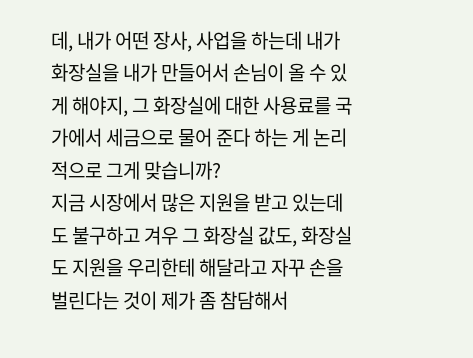데, 내가 어떤 장사, 사업을 하는데 내가 화장실을 내가 만들어서 손님이 올 수 있게 해야지, 그 화장실에 대한 사용료를 국가에서 세금으로 물어 준다 하는 게 논리적으로 그게 맞습니까?
지금 시장에서 많은 지원을 받고 있는데도 불구하고 겨우 그 화장실 값도, 화장실도 지원을 우리한테 해달라고 자꾸 손을 벌린다는 것이 제가 좀 참담해서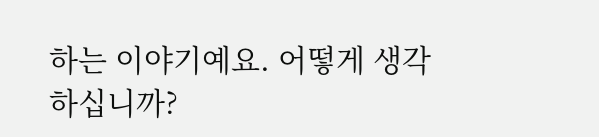하는 이야기예요. 어떻게 생각하십니까?